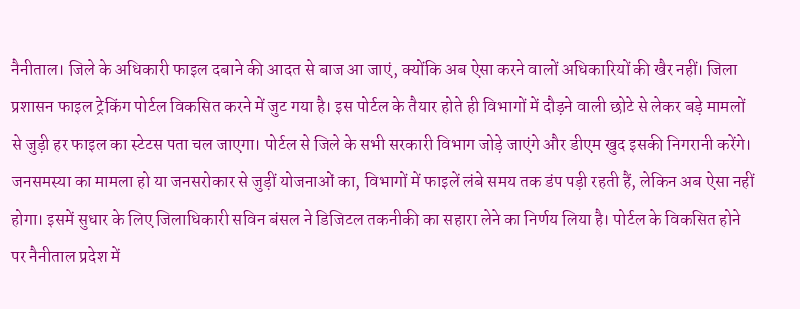नैनीताल। जिले के अधिकारी फाइल दबाने की आदत से बाज आ जाएं, क्योंकि अब ऐसा करने वालों अधिकारियों की खैर नहीं। जिला प्रशासन फाइल ट्रेकिंग पोर्टल विकसित करने में जुट गया है। इस पोर्टल के तैयार होते ही विभागों में दौड़ने वाली छोटे से लेकर बड़े मामलों से जुड़ी हर फाइल का स्टेटस पता चल जाएगा। पोर्टल से जिले के सभी सरकारी विभाग जोड़े जाएंगे और डीएम खुद इसकी निगरानी करेंगे।
जनसमस्या का मामला हो या जनसरोकार से जुड़ीं योजनाओं का, विभागों में फाइलें लंबे समय तक डंप पड़ी रहती हैं, लेकिन अब ऐसा नहीं होगा। इसमें सुधार के लिए जिलाधिकारी सविन बंसल ने डिजिटल तकनीकी का सहारा लेने का निर्णय लिया है। पोर्टल के विकसित होने पर नैनीताल प्रदेश में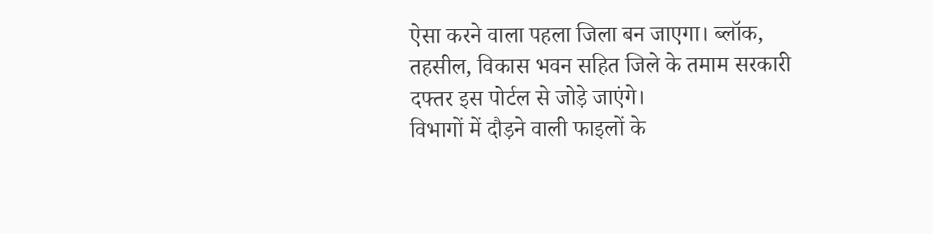ऐसा करने वाला पहला जिला बन जाएगा। ब्लॉक, तहसील, विकास भवन सहित जिले के तमाम सरकारी दफ्तर इस पोर्टल से जोड़े जाएंगे।
विभागों में दौड़ने वाली फाइलों के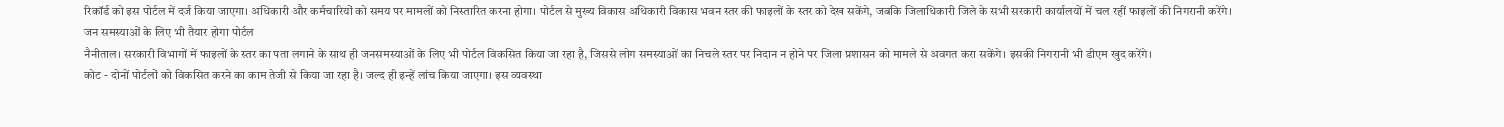रिकॉर्ड को इस पोर्टल में दर्ज किया जाएगा। अधिकारी और कर्मचारियों को समय पर मामलों को निस्तारित करना होगा। पोर्टल से मुख्य विकास अधिकारी विकास भवन स्तर की फाइलों के स्तर को देख सकेंगे, जबकि जिलाधिकारी जिले के सभी सरकारी कार्यालयों में चल रहीं फाइलों की निगरानी करेंगे।
जन समस्याओं के लिए भी तैयार होगा पोर्टल
नैनीताल। सरकारी विभागों में फाइलों के स्तर का पता लगाने के साथ ही जनसमस्याओं के लिए भी पोर्टल विकसित किया जा रहा है, जिससे लोग समस्याओं का निचले स्तर पर निदान न होने पर जिला प्रशासन को मामले से अवगत करा सकेंगे। इसकी निगरानी भी डीएम खुद करेंगे।
कोट - दोनों पोर्टलों को विकसित करने का काम तेजी से किया जा रहा है। जल्द ही इन्हें लांच किया जाएगा। इस व्यवस्था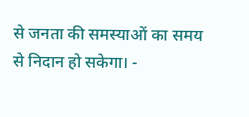से जनता की समस्याओं का समय से निदान हो सकेगा। -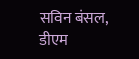सविन बंसल, डीएम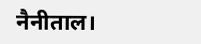नैनीताल।